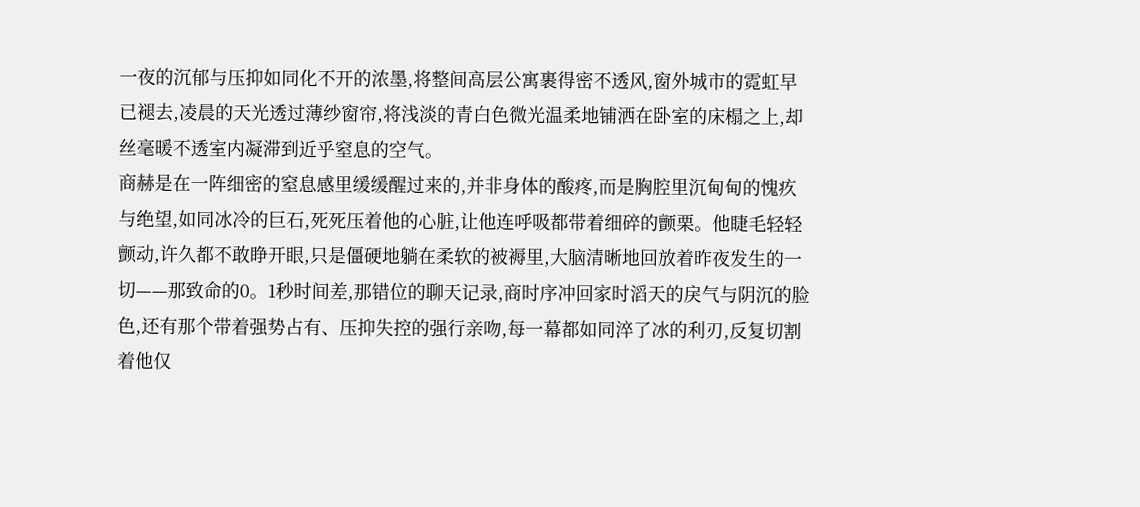一夜的沉郁与压抑如同化不开的浓墨,将整间高层公寓裹得密不透风,窗外城市的霓虹早已褪去,凌晨的天光透过薄纱窗帘,将浅淡的青白色微光温柔地铺洒在卧室的床榻之上,却丝毫暖不透室内凝滞到近乎窒息的空气。
商赫是在一阵细密的窒息感里缓缓醒过来的,并非身体的酸疼,而是胸腔里沉甸甸的愧疚与绝望,如同冰冷的巨石,死死压着他的心脏,让他连呼吸都带着细碎的颤栗。他睫毛轻轻颤动,许久都不敢睁开眼,只是僵硬地躺在柔软的被褥里,大脑清晰地回放着昨夜发生的一切——那致命的0。1秒时间差,那错位的聊天记录,商时序冲回家时滔天的戾气与阴沉的脸色,还有那个带着强势占有、压抑失控的强行亲吻,每一幕都如同淬了冰的利刃,反复切割着他仅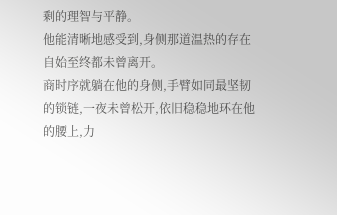剩的理智与平静。
他能清晰地感受到,身侧那道温热的存在自始至终都未曾离开。
商时序就躺在他的身侧,手臂如同最坚韧的锁链,一夜未曾松开,依旧稳稳地环在他的腰上,力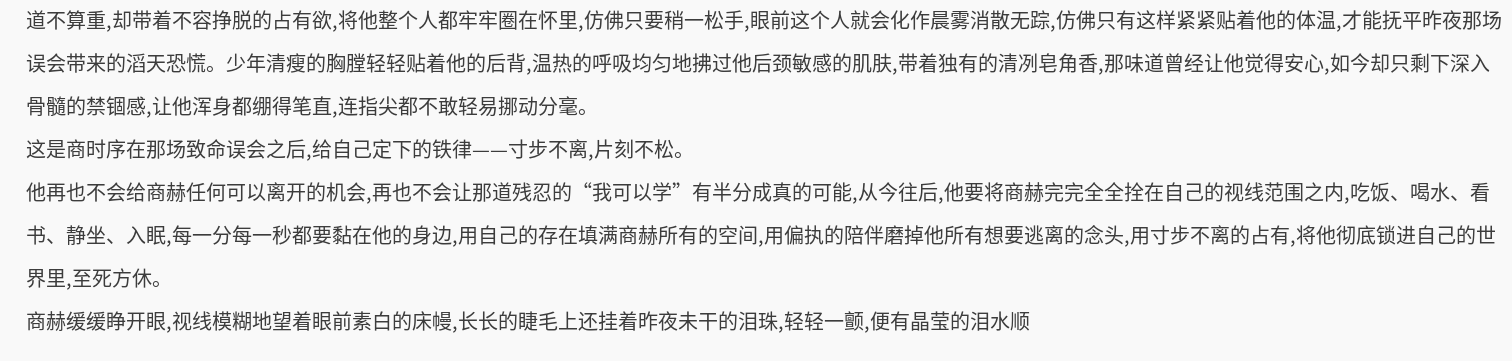道不算重,却带着不容挣脱的占有欲,将他整个人都牢牢圈在怀里,仿佛只要稍一松手,眼前这个人就会化作晨雾消散无踪,仿佛只有这样紧紧贴着他的体温,才能抚平昨夜那场误会带来的滔天恐慌。少年清瘦的胸膛轻轻贴着他的后背,温热的呼吸均匀地拂过他后颈敏感的肌肤,带着独有的清冽皂角香,那味道曾经让他觉得安心,如今却只剩下深入骨髓的禁锢感,让他浑身都绷得笔直,连指尖都不敢轻易挪动分毫。
这是商时序在那场致命误会之后,给自己定下的铁律——寸步不离,片刻不松。
他再也不会给商赫任何可以离开的机会,再也不会让那道残忍的“我可以学”有半分成真的可能,从今往后,他要将商赫完完全全拴在自己的视线范围之内,吃饭、喝水、看书、静坐、入眠,每一分每一秒都要黏在他的身边,用自己的存在填满商赫所有的空间,用偏执的陪伴磨掉他所有想要逃离的念头,用寸步不离的占有,将他彻底锁进自己的世界里,至死方休。
商赫缓缓睁开眼,视线模糊地望着眼前素白的床幔,长长的睫毛上还挂着昨夜未干的泪珠,轻轻一颤,便有晶莹的泪水顺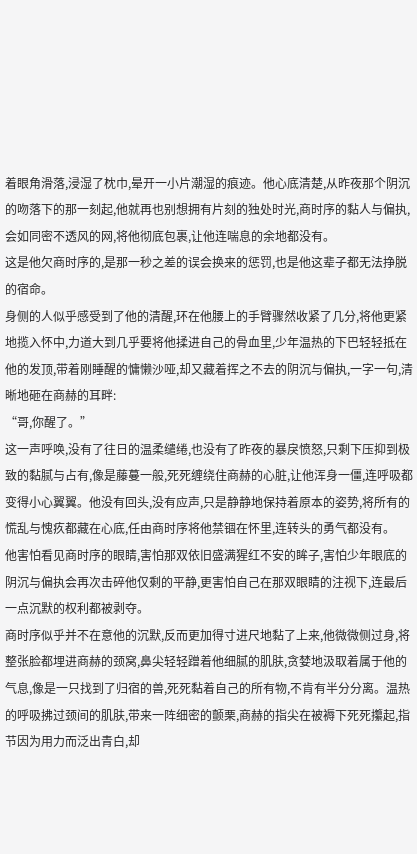着眼角滑落,浸湿了枕巾,晕开一小片潮湿的痕迹。他心底清楚,从昨夜那个阴沉的吻落下的那一刻起,他就再也别想拥有片刻的独处时光,商时序的黏人与偏执,会如同密不透风的网,将他彻底包裹,让他连喘息的余地都没有。
这是他欠商时序的,是那一秒之差的误会换来的惩罚,也是他这辈子都无法挣脱的宿命。
身侧的人似乎感受到了他的清醒,环在他腰上的手臂骤然收紧了几分,将他更紧地揽入怀中,力道大到几乎要将他揉进自己的骨血里,少年温热的下巴轻轻抵在他的发顶,带着刚睡醒的慵懒沙哑,却又藏着挥之不去的阴沉与偏执,一字一句,清晰地砸在商赫的耳畔:
“哥,你醒了。”
这一声呼唤,没有了往日的温柔缱绻,也没有了昨夜的暴戾愤怒,只剩下压抑到极致的黏腻与占有,像是藤蔓一般,死死缠绕住商赫的心脏,让他浑身一僵,连呼吸都变得小心翼翼。他没有回头,没有应声,只是静静地保持着原本的姿势,将所有的慌乱与愧疚都藏在心底,任由商时序将他禁锢在怀里,连转头的勇气都没有。
他害怕看见商时序的眼睛,害怕那双依旧盛满猩红不安的眸子,害怕少年眼底的阴沉与偏执会再次击碎他仅剩的平静,更害怕自己在那双眼睛的注视下,连最后一点沉默的权利都被剥夺。
商时序似乎并不在意他的沉默,反而更加得寸进尺地黏了上来,他微微侧过身,将整张脸都埋进商赫的颈窝,鼻尖轻轻蹭着他细腻的肌肤,贪婪地汲取着属于他的气息,像是一只找到了归宿的兽,死死黏着自己的所有物,不肯有半分分离。温热的呼吸拂过颈间的肌肤,带来一阵细密的颤栗,商赫的指尖在被褥下死死攥起,指节因为用力而泛出青白,却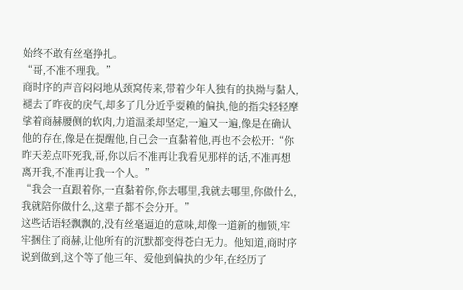始终不敢有丝毫挣扎。
“哥,不准不理我。”
商时序的声音闷闷地从颈窝传来,带着少年人独有的执拗与黏人,褪去了昨夜的戾气,却多了几分近乎耍赖的偏执,他的指尖轻轻摩挲着商赫腰侧的软肉,力道温柔却坚定,一遍又一遍,像是在确认他的存在,像是在提醒他,自己会一直黏着他,再也不会松开:“你昨天差点吓死我,哥,你以后不准再让我看见那样的话,不准再想离开我,不准再让我一个人。”
“我会一直跟着你,一直黏着你,你去哪里,我就去哪里,你做什么,我就陪你做什么,这辈子都不会分开。”
这些话语轻飘飘的,没有丝毫逼迫的意味,却像一道新的枷锁,牢牢捆住了商赫,让他所有的沉默都变得苍白无力。他知道,商时序说到做到,这个等了他三年、爱他到偏执的少年,在经历了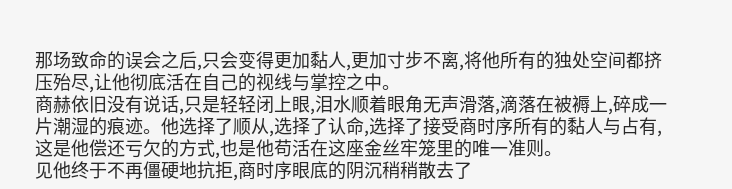那场致命的误会之后,只会变得更加黏人,更加寸步不离,将他所有的独处空间都挤压殆尽,让他彻底活在自己的视线与掌控之中。
商赫依旧没有说话,只是轻轻闭上眼,泪水顺着眼角无声滑落,滴落在被褥上,碎成一片潮湿的痕迹。他选择了顺从,选择了认命,选择了接受商时序所有的黏人与占有,这是他偿还亏欠的方式,也是他苟活在这座金丝牢笼里的唯一准则。
见他终于不再僵硬地抗拒,商时序眼底的阴沉稍稍散去了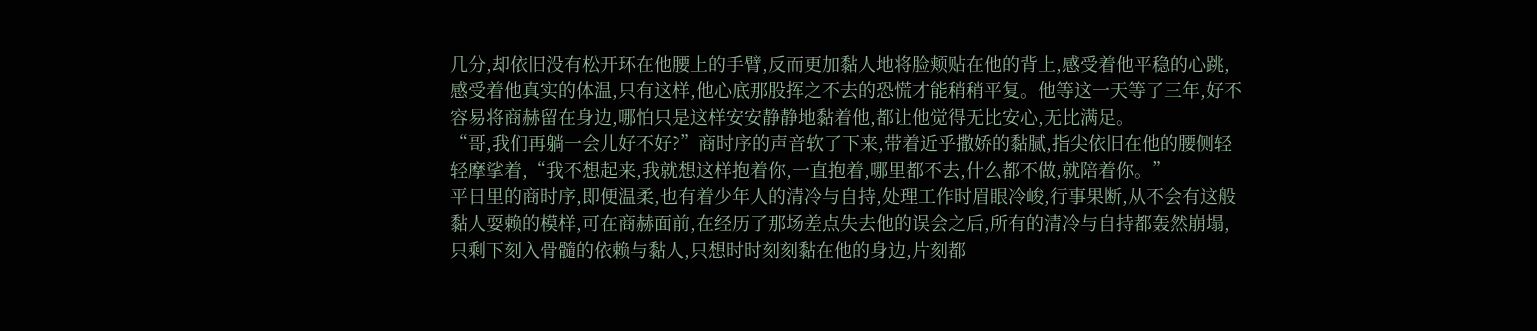几分,却依旧没有松开环在他腰上的手臂,反而更加黏人地将脸颊贴在他的背上,感受着他平稳的心跳,感受着他真实的体温,只有这样,他心底那股挥之不去的恐慌才能稍稍平复。他等这一天等了三年,好不容易将商赫留在身边,哪怕只是这样安安静静地黏着他,都让他觉得无比安心,无比满足。
“哥,我们再躺一会儿好不好?”商时序的声音软了下来,带着近乎撒娇的黏腻,指尖依旧在他的腰侧轻轻摩挲着,“我不想起来,我就想这样抱着你,一直抱着,哪里都不去,什么都不做,就陪着你。”
平日里的商时序,即便温柔,也有着少年人的清冷与自持,处理工作时眉眼冷峻,行事果断,从不会有这般黏人耍赖的模样,可在商赫面前,在经历了那场差点失去他的误会之后,所有的清冷与自持都轰然崩塌,只剩下刻入骨髓的依赖与黏人,只想时时刻刻黏在他的身边,片刻都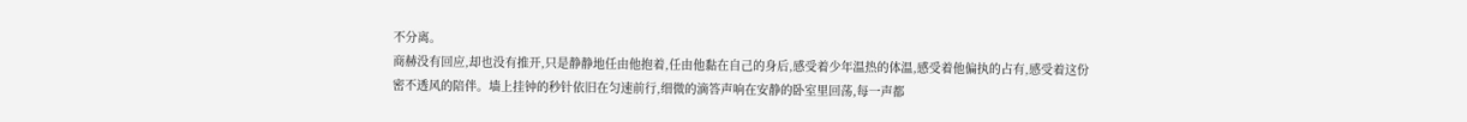不分离。
商赫没有回应,却也没有推开,只是静静地任由他抱着,任由他黏在自己的身后,感受着少年温热的体温,感受着他偏执的占有,感受着这份密不透风的陪伴。墙上挂钟的秒针依旧在匀速前行,细微的滴答声响在安静的卧室里回荡,每一声都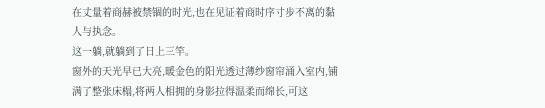在丈量着商赫被禁锢的时光,也在见证着商时序寸步不离的黏人与执念。
这一躺,就躺到了日上三竿。
窗外的天光早已大亮,暖金色的阳光透过薄纱窗帘涌入室内,铺满了整张床榻,将两人相拥的身影拉得温柔而绵长,可这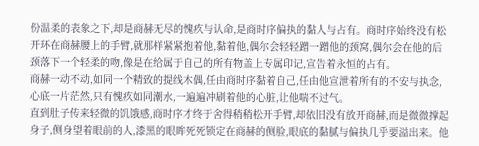份温柔的表象之下,却是商赫无尽的愧疚与认命,是商时序偏执的黏人与占有。商时序始终没有松开环在商赫腰上的手臂,就那样紧紧抱着他,黏着他,偶尔会轻轻蹭一蹭他的颈窝,偶尔会在他的后颈落下一个轻柔的吻,像是在给属于自己的所有物盖上专属印记,宣告着永恒的占有。
商赫一动不动,如同一个精致的提线木偶,任由商时序黏着自己,任由他宣泄着所有的不安与执念,心底一片茫然,只有愧疚如同潮水,一遍遍冲刷着他的心脏,让他喘不过气。
直到肚子传来轻微的饥饿感,商时序才终于舍得稍稍松开手臂,却依旧没有放开商赫,而是微微撑起身子,侧身望着眼前的人,漆黑的眼眸死死锁定在商赫的侧脸,眼底的黏腻与偏执几乎要溢出来。他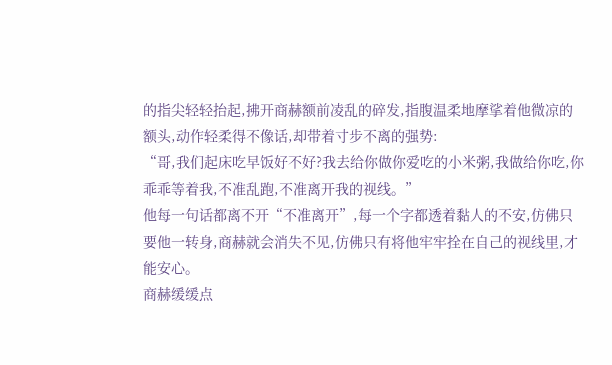的指尖轻轻抬起,拂开商赫额前凌乱的碎发,指腹温柔地摩挲着他微凉的额头,动作轻柔得不像话,却带着寸步不离的强势:
“哥,我们起床吃早饭好不好?我去给你做你爱吃的小米粥,我做给你吃,你乖乖等着我,不准乱跑,不准离开我的视线。”
他每一句话都离不开“不准离开”,每一个字都透着黏人的不安,仿佛只要他一转身,商赫就会消失不见,仿佛只有将他牢牢拴在自己的视线里,才能安心。
商赫缓缓点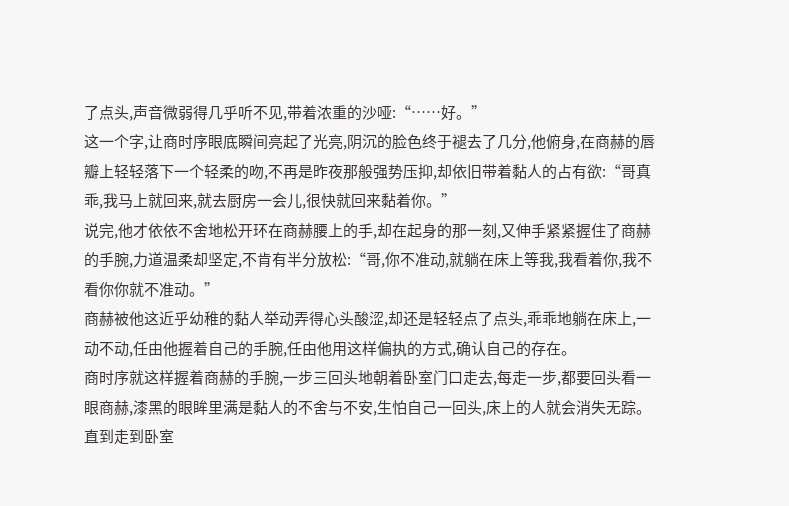了点头,声音微弱得几乎听不见,带着浓重的沙哑:“……好。”
这一个字,让商时序眼底瞬间亮起了光亮,阴沉的脸色终于褪去了几分,他俯身,在商赫的唇瓣上轻轻落下一个轻柔的吻,不再是昨夜那般强势压抑,却依旧带着黏人的占有欲:“哥真乖,我马上就回来,就去厨房一会儿,很快就回来黏着你。”
说完,他才依依不舍地松开环在商赫腰上的手,却在起身的那一刻,又伸手紧紧握住了商赫的手腕,力道温柔却坚定,不肯有半分放松:“哥,你不准动,就躺在床上等我,我看着你,我不看你你就不准动。”
商赫被他这近乎幼稚的黏人举动弄得心头酸涩,却还是轻轻点了点头,乖乖地躺在床上,一动不动,任由他握着自己的手腕,任由他用这样偏执的方式,确认自己的存在。
商时序就这样握着商赫的手腕,一步三回头地朝着卧室门口走去,每走一步,都要回头看一眼商赫,漆黑的眼眸里满是黏人的不舍与不安,生怕自己一回头,床上的人就会消失无踪。直到走到卧室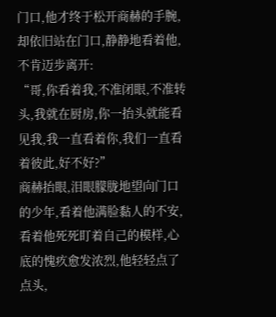门口,他才终于松开商赫的手腕,却依旧站在门口,静静地看着他,不肯迈步离开:
“哥,你看着我,不准闭眼,不准转头,我就在厨房,你一抬头就能看见我,我一直看着你,我们一直看着彼此,好不好?”
商赫抬眼,泪眼朦胧地望向门口的少年,看着他满脸黏人的不安,看着他死死盯着自己的模样,心底的愧疚愈发浓烈,他轻轻点了点头,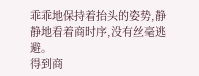乖乖地保持着抬头的姿势,静静地看着商时序,没有丝毫逃避。
得到商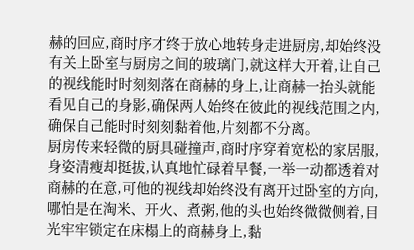赫的回应,商时序才终于放心地转身走进厨房,却始终没有关上卧室与厨房之间的玻璃门,就这样大开着,让自己的视线能时时刻刻落在商赫的身上,让商赫一抬头就能看见自己的身影,确保两人始终在彼此的视线范围之内,确保自己能时时刻刻黏着他,片刻都不分离。
厨房传来轻微的厨具碰撞声,商时序穿着宽松的家居服,身姿清瘦却挺拔,认真地忙碌着早餐,一举一动都透着对商赫的在意,可他的视线却始终没有离开过卧室的方向,哪怕是在淘米、开火、煮粥,他的头也始终微微侧着,目光牢牢锁定在床榻上的商赫身上,黏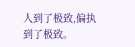人到了极致,偏执到了极致。